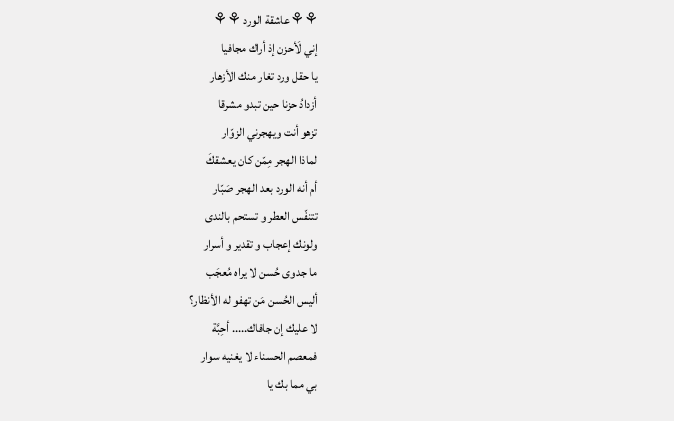⚘⚘عاشقة الورد ⚘⚘
إني لَأحزن إذ أراك مجافيا
يا حقل ورد تغار منك الأزهار
أزدادُ حزنا حين تبدو مشرقا
تزهو أنت ويهجرني الزوّار
لماذا الهجر مِمّن كان يعشقكَ
أم أنه الورد بعد الهجر صَبّار
تتنفّس العطر و تستحم بالندى
ولونك إعجاب و تقدير و أسرار
ما جدوى حُسن لا يراه مُعجَب
أليس الحُسن مَن تهفو له الأنظار؟
لا عليك إن جافاك..... أحِبَّة
فمعصم الحسناء لا يغنيه سوار
بي مما بك يا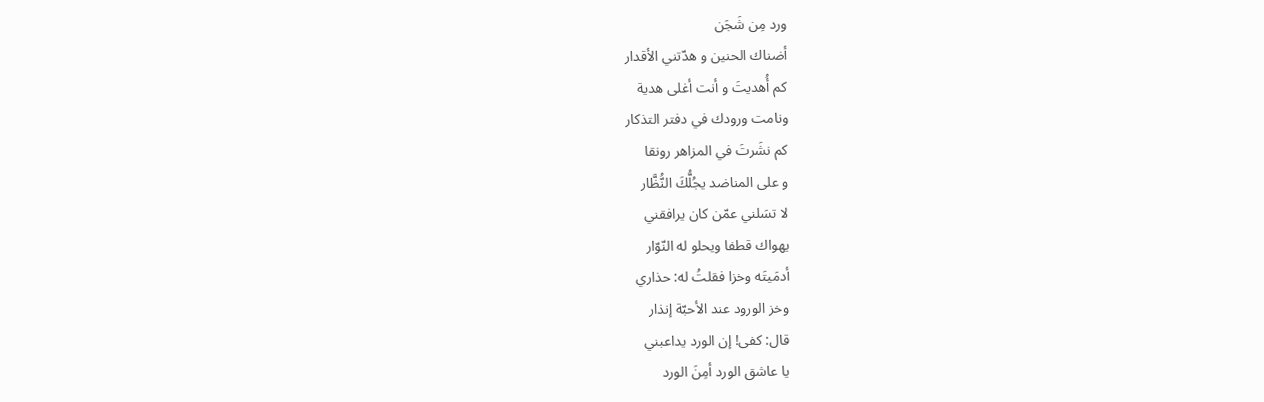ورد مِن شَجَن
أضناك الحنين و هدّتني الأقدار
كم أُهديتَ و أنت أغلى هدية
ونامت ورودك في دفتر التذكار
كم نشَرتَ في المزاهر رونقا
و على المناضد يجُلُّكَ النُّظَّار
لا تسَلني عمّن كان يرافقني
يهواك قطفا ويحلو له النّوّار
أدمَيتَه وخزا فقلتُ له: حذاري
وخز الورود عند الأحبّة إنذار
قال: كفى! إن الورد يداعبني
يا عاشق الورد أمِنَ الورد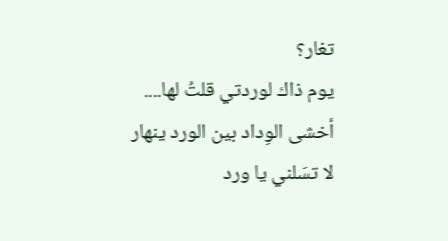تغار؟
يوم ذاك لوردتي قلتُ لها....
أخشى الوِداد بين الورد ينهار
لا تسَلني يا ورد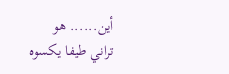أين...... هو
تراني طيفا يكسوه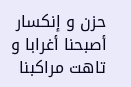حزن و إنكسار
أصبحنا أغرابا و تاهت مراكبنا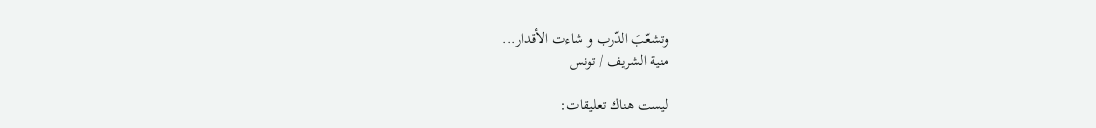وتشعّبَ الدّرب و شاءت الأقدار...
منية الشريف / تونس

ليست هناك تعليقات: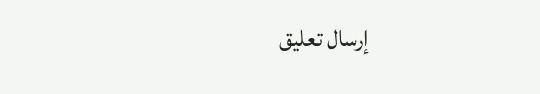إرسال تعليق